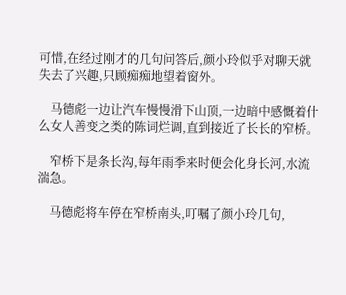可惜,在经过刚才的几句问答后,颜小玲似乎对聊天就失去了兴趣,只顾痴痴地望着窗外。

    马德彪一边让汽车慢慢滑下山顶,一边暗中感慨着什么女人善变之类的陈词烂调,直到接近了长长的窄桥。

    窄桥下是条长沟,每年雨季来时便会化身长河,水流湍急。

    马德彪将车停在窄桥南头,叮嘱了颜小玲几句,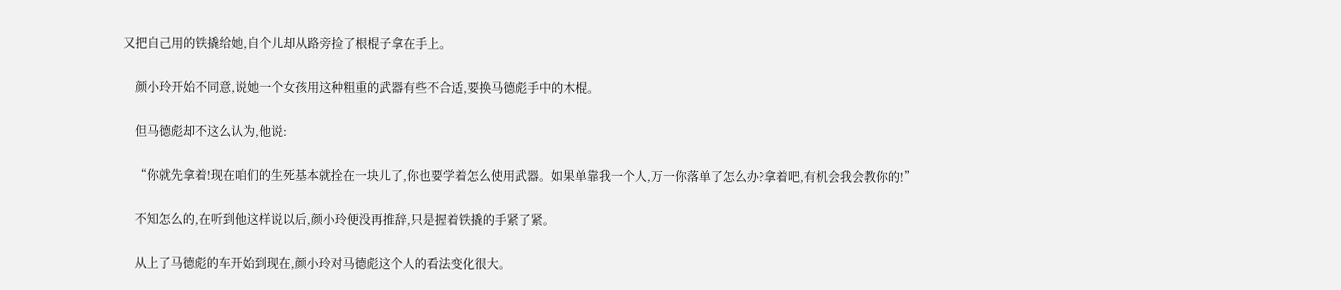又把自己用的铁撬给她,自个儿却从路旁捡了根棍子拿在手上。

    颜小玲开始不同意,说她一个女孩用这种粗重的武器有些不合适,要换马德彪手中的木棍。

    但马德彪却不这么认为,他说:

    “你就先拿着!现在咱们的生死基本就拴在一块儿了,你也要学着怎么使用武器。如果单靠我一个人,万一你落单了怎么办?拿着吧,有机会我会教你的!”

    不知怎么的,在听到他这样说以后,颜小玲便没再推辞,只是握着铁撬的手紧了紧。

    从上了马德彪的车开始到现在,颜小玲对马德彪这个人的看法变化很大。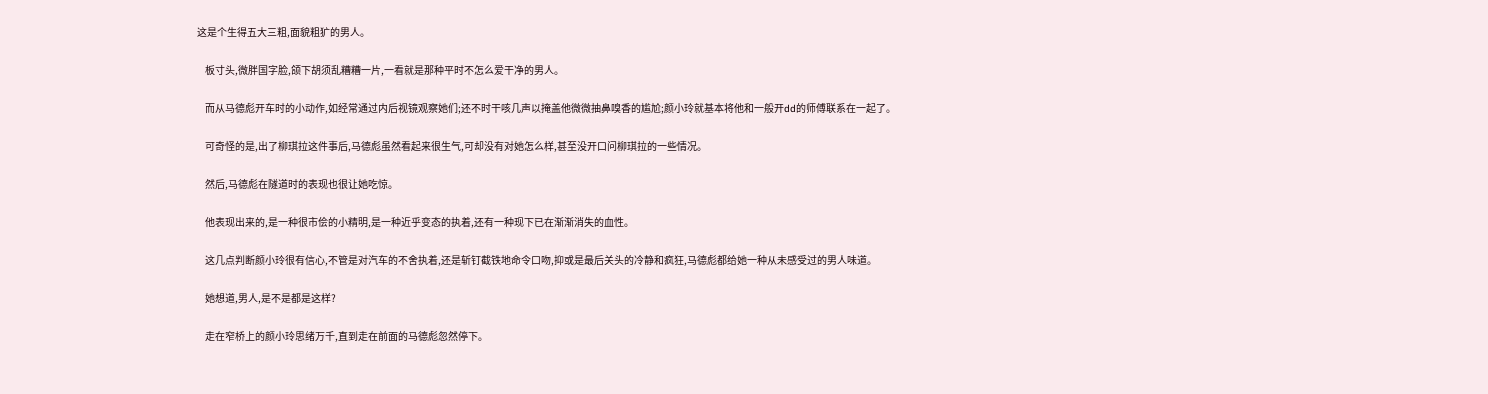这是个生得五大三粗,面貌粗犷的男人。

    板寸头,微胖国字脸,颌下胡须乱糟糟一片,一看就是那种平时不怎么爱干净的男人。

    而从马德彪开车时的小动作,如经常通过内后视镜观察她们;还不时干咳几声以掩盖他微微抽鼻嗅香的尴尬;颜小玲就基本将他和一般开dd的师傅联系在一起了。

    可奇怪的是,出了柳琪拉这件事后,马德彪虽然看起来很生气,可却没有对她怎么样,甚至没开口问柳琪拉的一些情况。

    然后,马德彪在隧道时的表现也很让她吃惊。

    他表现出来的,是一种很市侩的小精明,是一种近乎变态的执着,还有一种现下已在渐渐消失的血性。

    这几点判断颜小玲很有信心,不管是对汽车的不舍执着,还是斩钉截铁地命令口吻,抑或是最后关头的冷静和疯狂,马德彪都给她一种从未感受过的男人味道。

    她想道,男人,是不是都是这样?

    走在窄桥上的颜小玲思绪万千,直到走在前面的马德彪忽然停下。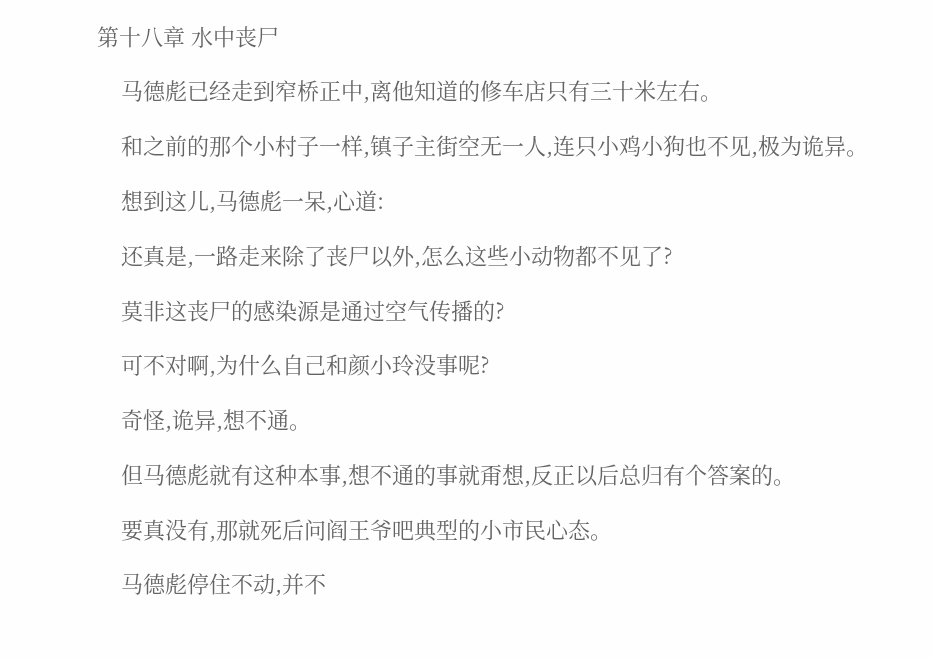第十八章 水中丧尸

    马德彪已经走到窄桥正中,离他知道的修车店只有三十米左右。

    和之前的那个小村子一样,镇子主街空无一人,连只小鸡小狗也不见,极为诡异。

    想到这儿,马德彪一呆,心道:

    还真是,一路走来除了丧尸以外,怎么这些小动物都不见了?

    莫非这丧尸的感染源是通过空气传播的?

    可不对啊,为什么自己和颜小玲没事呢?

    奇怪,诡异,想不通。

    但马德彪就有这种本事,想不通的事就甭想,反正以后总归有个答案的。

    要真没有,那就死后问阎王爷吧典型的小市民心态。

    马德彪停住不动,并不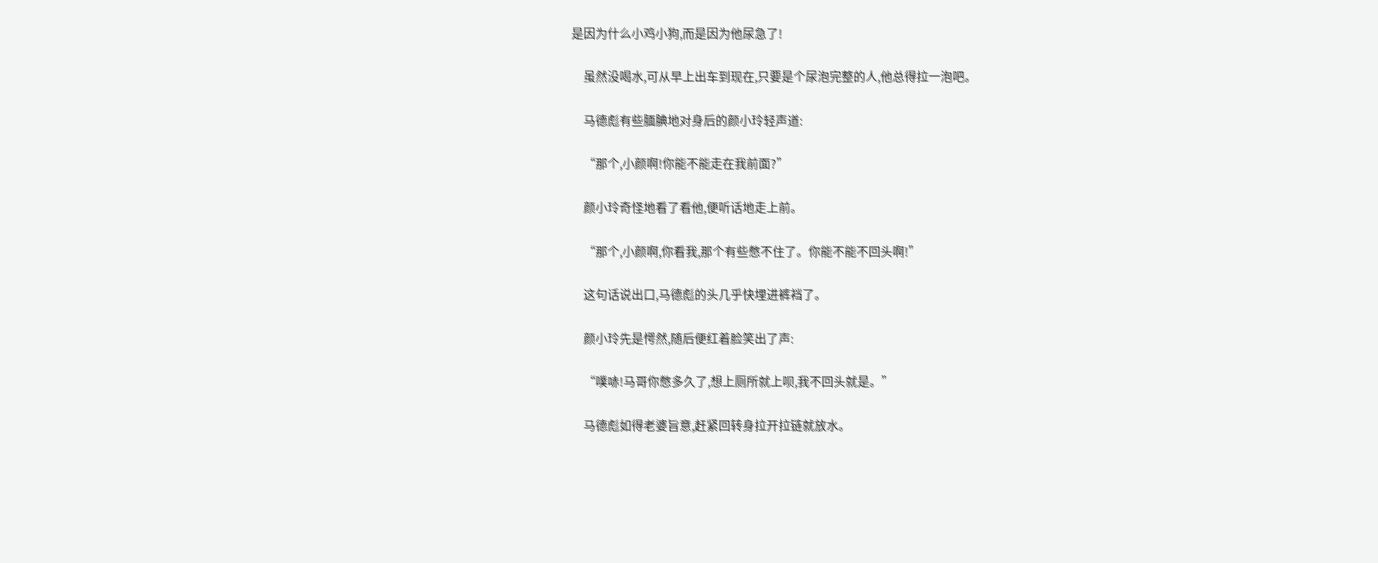是因为什么小鸡小狗,而是因为他尿急了!

    虽然没喝水,可从早上出车到现在,只要是个尿泡完整的人,他总得拉一泡吧。

    马德彪有些腼腆地对身后的颜小玲轻声道:

    “那个,小颜啊!你能不能走在我前面?”

    颜小玲奇怪地看了看他,便听话地走上前。

    “那个,小颜啊,你看我,那个有些憋不住了。你能不能不回头啊!”

    这句话说出口,马德彪的头几乎快埋进裤裆了。

    颜小玲先是愕然,随后便红着脸笑出了声:

    “噗哧!马哥你憋多久了,想上厕所就上呗,我不回头就是。”

    马德彪如得老婆旨意,赶紧回转身拉开拉链就放水。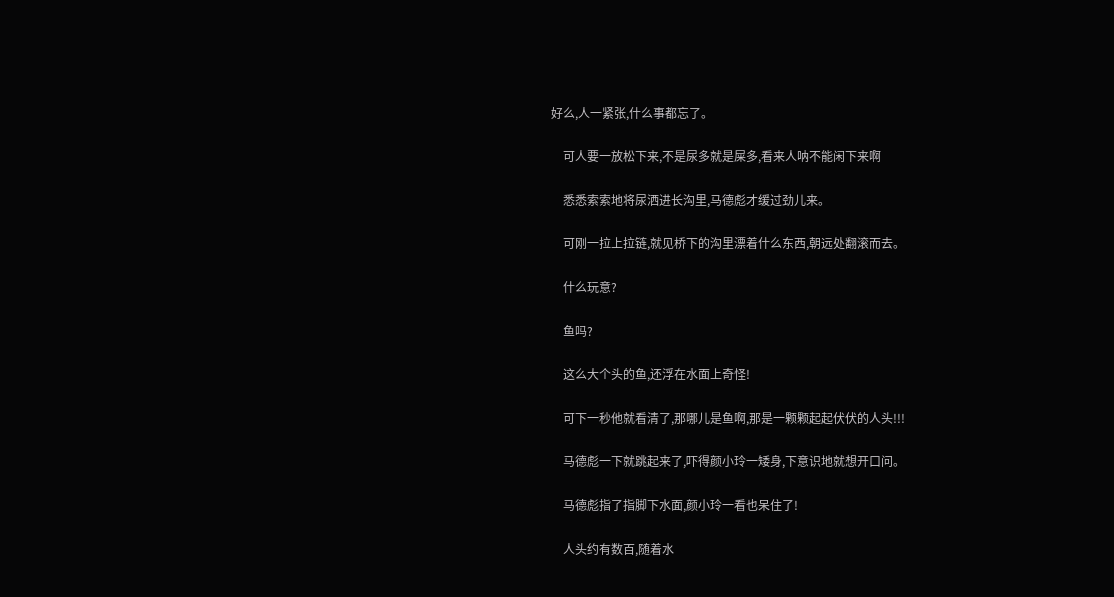好么,人一紧张,什么事都忘了。

    可人要一放松下来,不是尿多就是屎多,看来人呐不能闲下来啊

    悉悉索索地将尿洒进长沟里,马德彪才缓过劲儿来。

    可刚一拉上拉链,就见桥下的沟里漂着什么东西,朝远处翻滚而去。

    什么玩意?

    鱼吗?

    这么大个头的鱼,还浮在水面上奇怪!

    可下一秒他就看清了,那哪儿是鱼啊,那是一颗颗起起伏伏的人头!!!

    马德彪一下就跳起来了,吓得颜小玲一矮身,下意识地就想开口问。

    马德彪指了指脚下水面,颜小玲一看也呆住了!

    人头约有数百,随着水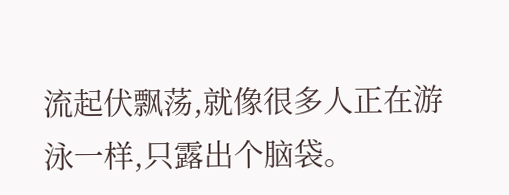流起伏飘荡,就像很多人正在游泳一样,只露出个脑袋。